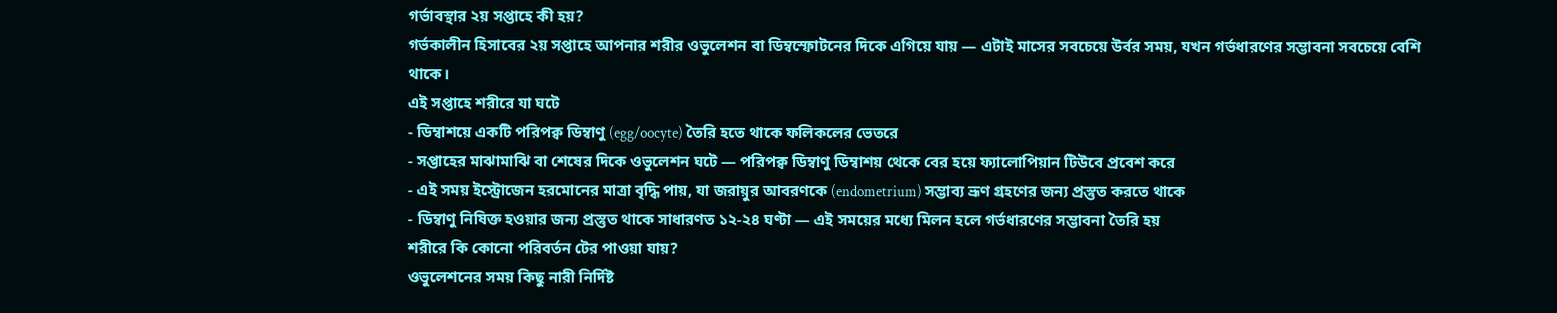গর্ভাবস্থার ২য় সপ্তাহে কী হয়?
গর্ভকালীন হিসাবের ২য় সপ্তাহে আপনার শরীর ওভুলেশন বা ডিম্বস্ফোটনের দিকে এগিয়ে যায় — এটাই মাসের সবচেয়ে উর্বর সময়, যখন গর্ভধারণের সম্ভাবনা সবচেয়ে বেশি থাকে।
এই সপ্তাহে শরীরে যা ঘটে
- ডিম্বাশয়ে একটি পরিপক্ব ডিম্বাণু (egg/oocyte) তৈরি হতে থাকে ফলিকলের ভেতরে
- সপ্তাহের মাঝামাঝি বা শেষের দিকে ওভুলেশন ঘটে — পরিপক্ব ডিম্বাণু ডিম্বাশয় থেকে বের হয়ে ফ্যালোপিয়ান টিউবে প্রবেশ করে
- এই সময় ইস্ট্রোজেন হরমোনের মাত্রা বৃদ্ধি পায়, যা জরায়ুর আবরণকে (endometrium) সম্ভাব্য ভ্রূণ গ্রহণের জন্য প্রস্তুত করতে থাকে
- ডিম্বাণু নিষিক্ত হওয়ার জন্য প্রস্তুত থাকে সাধারণত ১২-২৪ ঘণ্টা — এই সময়ের মধ্যে মিলন হলে গর্ভধারণের সম্ভাবনা তৈরি হয়
শরীরে কি কোনো পরিবর্তন টের পাওয়া যায়?
ওভুলেশনের সময় কিছু নারী নির্দিষ্ট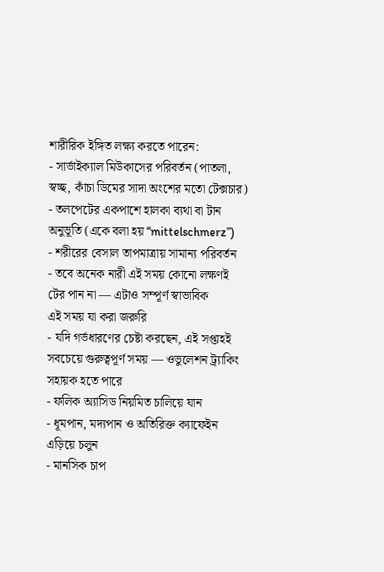শারীরিক ইঙ্গিত লক্ষ্য করতে পারেন:
- সার্ভাইক্যাল মিউকাসের পরিবর্তন (পাতলা, স্বচ্ছ, কাঁচা ডিমের সাদা অংশের মতো টেক্সচার)
- তলপেটের একপাশে হালকা ব্যথা বা টান অনুভূতি (একে বলা হয় “mittelschmerz”)
- শরীরের বেসাল তাপমাত্রায় সামান্য পরিবর্তন
- তবে অনেক নারী এই সময় কোনো লক্ষণই টের পান না — এটাও সম্পূর্ণ স্বাভাবিক
এই সময় যা করা জরুরি
- যদি গর্ভধারণের চেষ্টা করছেন, এই সপ্তাহই সবচেয়ে গুরুত্বপূর্ণ সময় — ওভুলেশন ট্র্যাকিং সহায়ক হতে পারে
- ফলিক অ্যাসিড নিয়মিত চালিয়ে যান
- ধূমপান, মদ্যপান ও অতিরিক্ত ক্যাফেইন এড়িয়ে চলুন
- মানসিক চাপ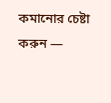কমানোর চেষ্টা করুন —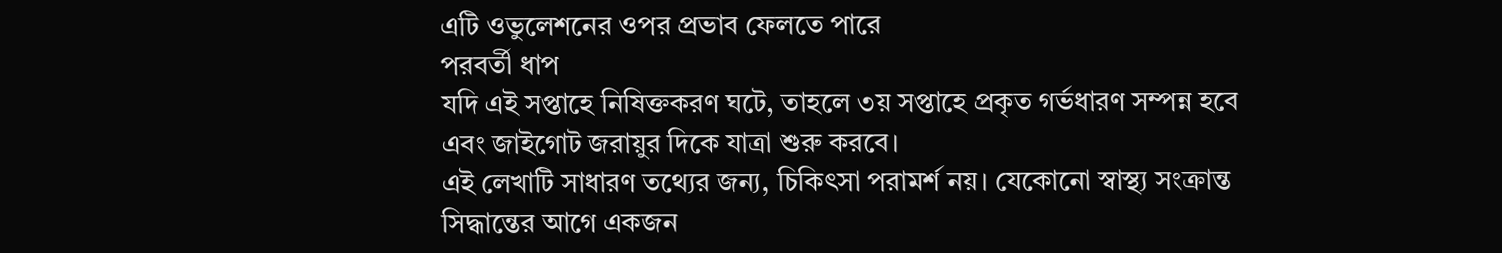এটি ওভুলেশনের ওপর প্রভাব ফেলতে পারে
পরবর্তী ধাপ
যদি এই সপ্তাহে নিষিক্তকরণ ঘটে, তাহলে ৩য় সপ্তাহে প্রকৃত গর্ভধারণ সম্পন্ন হবে এবং জাইগোট জরায়ুর দিকে যাত্রা শুরু করবে।
এই লেখাটি সাধারণ তথ্যের জন্য, চিকিৎসা পরামর্শ নয়। যেকোনো স্বাস্থ্য সংক্রান্ত সিদ্ধান্তের আগে একজন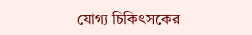যোগ্য চিকিৎসকের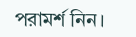পরামর্শ নিন।